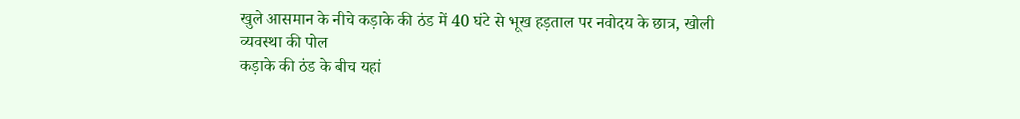खुले आसमान के नीचे कड़ाके की ठंड में 40 घंटे से भूख हड़ताल पर नवोदय के छात्र, खोली व्यवस्था की पोल
कड़ाके की ठंड के बीच यहां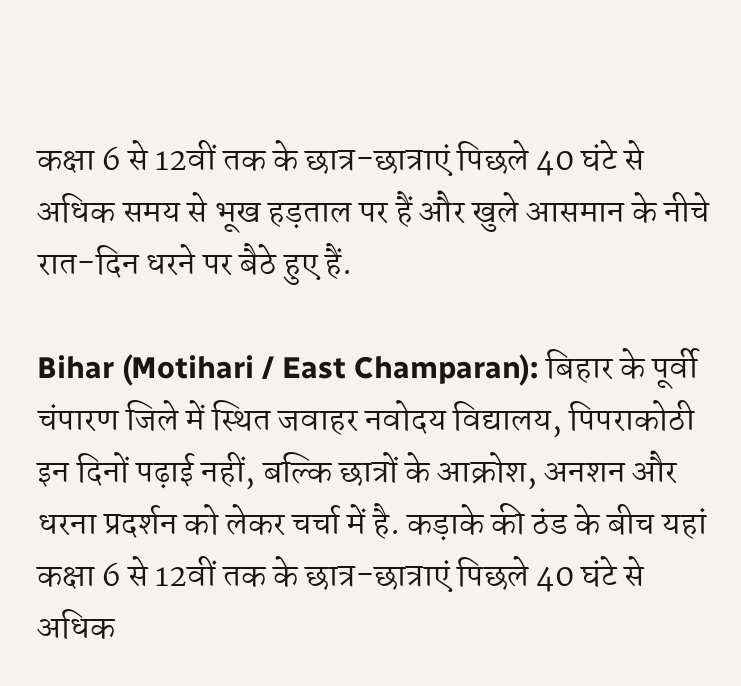कक्षा 6 से 12वीं तक के छात्र-छात्राएं पिछले 40 घंटे से अधिक समय से भूख हड़ताल पर हैं और खुले आसमान के नीचे रात-दिन धरने पर बैठे हुए हैं.

Bihar (Motihari / East Champaran): बिहार के पूर्वी चंपारण जिले में स्थित जवाहर नवोदय विद्यालय, पिपराकोठी इन दिनों पढ़ाई नहीं, बल्कि छात्रों के आक्रोश, अनशन और धरना प्रदर्शन को लेकर चर्चा में है. कड़ाके की ठंड के बीच यहां कक्षा 6 से 12वीं तक के छात्र-छात्राएं पिछले 40 घंटे से अधिक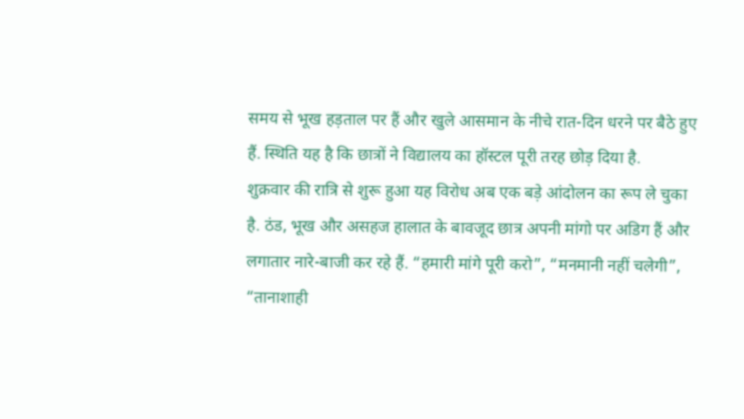समय से भूख हड़ताल पर हैं और खुले आसमान के नीचे रात-दिन धरने पर बैठे हुए हैं. स्थिति यह है कि छात्रों ने विद्यालय का हॉस्टल पूरी तरह छोड़ दिया है.
शुक्रवार की रात्रि से शुरू हुआ यह विरोध अब एक बड़े आंदोलन का रूप ले चुका है. ठंड, भूख और असहज हालात के बावजूद छात्र अपनी मांगो पर अडिग हैं और लगातार नारे-बाजी कर रहे हैं. “हमारी मांगे पूरी करो”, “मनमानी नहीं चलेगी”, “तानाशाही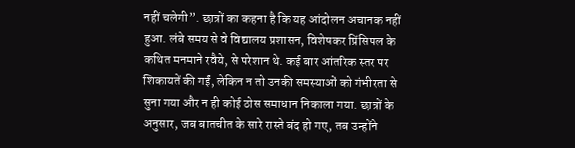नहीं चलेगी”. छात्रों का कहना है कि यह आंदोलन अचानक नहीं हुआ. लंबे समय से वे विद्यालय प्रशासन, विशेषकर प्रिंसिपल के कथित मनमाने रवैये, से परेशान थे. कई बार आंतरिक स्तर पर शिकायतें की गईं, लेकिन न तो उनकी समस्याओं को गंभीरता से सुना गया और न ही कोई ठोस समाधान निकाला गया. छात्रों के अनुसार, जब बातचीत के सारे रास्ते बंद हो गए, तब उन्होंने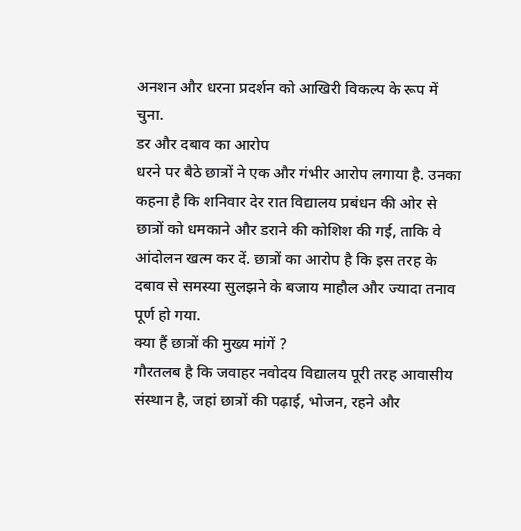अनशन और धरना प्रदर्शन को आखिरी विकल्प के रूप में चुना.
डर और दबाव का आरोप
धरने पर बैठे छात्रों ने एक और गंभीर आरोप लगाया है. उनका कहना है कि शनिवार देर रात विद्यालय प्रबंधन की ओर से छात्रों को धमकाने और डराने की कोशिश की गई, ताकि वे आंदोलन खत्म कर दें. छात्रों का आरोप है कि इस तरह के दबाव से समस्या सुलझने के बजाय माहौल और ज्यादा तनाव पूर्ण हो गया.
क्या हैं छात्रों की मुख्य मांगें ?
गौरतलब है कि जवाहर नवोदय विद्यालय पूरी तरह आवासीय संस्थान है, जहां छात्रों की पढ़ाई, भोजन, रहने और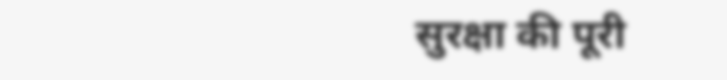सुरक्षा की पूरी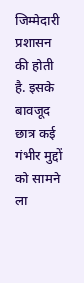जिम्मेदारी प्रशासन की होती है. इसके बावजूद छात्र कई गंभीर मुद्दों को सामने ला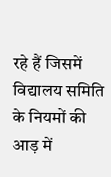रहे हैं जिसमें विद्यालय समिति के नियमों की आड़ में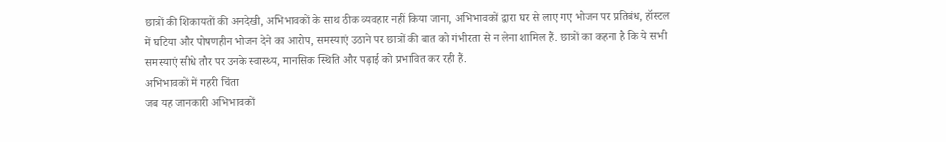छात्रों की शिकायतों की अनदेखी, अभिभावकों के साथ ठीक व्यवहार नहीं किया जाना, अभिभावकों द्वारा घर से लाए गए भोजन पर प्रतिबंध, हॉस्टल में घटिया और पोषणहीन भोजन देने का आरोप, समस्याएं उठाने पर छात्रों की बात को गंभीरता से न लेना शामिल हैं. छात्रों का कहना है कि ये सभी समस्याएं सीधे तौर पर उनके स्वास्थ्य, मानसिक स्थिति और पढ़ाई को प्रभावित कर रही हैं.
अभिभावकों में गहरी चिंता
जब यह जानकारी अभिभावकों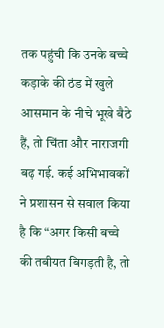तक पहुंची कि उनके बच्चे कड़ाके की ठंड में खुले आसमान के नीचे भूखे बैठे हैं, तो चिंता और नाराजगी बढ़ गई. कई अभिभावकों ने प्रशासन से सवाल किया है कि “अगर किसी बच्चे की तबीयत बिगड़ती है, तो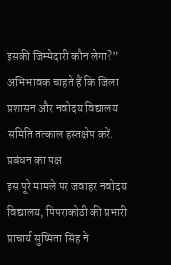इसकी जिम्मेदारी कौन लेगा?” अभिभावक चाहते हैं कि जिला प्रशासन और नवोदय विद्यालय समिति तत्काल हस्तक्षेप करें.
प्रबंधन का पक्ष
इस पूरे मामले पर जवाहर नवोदय विद्यालय, पिपराकोठी की प्रभारी प्राचार्य सुष्मिता सिंह ने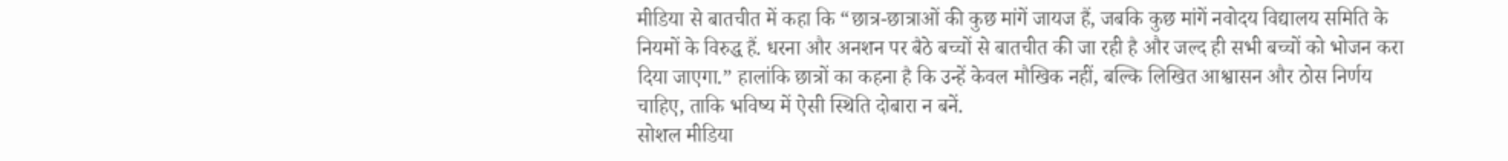मीडिया से बातचीत में कहा कि “छात्र-छात्राओं की कुछ मांगें जायज हैं, जबकि कुछ मांगें नवोदय विद्यालय समिति के नियमों के विरुद्ध हैं. धरना और अनशन पर बैठे बच्चों से बातचीत की जा रही है और जल्द ही सभी बच्चों को भोजन करा दिया जाएगा.” हालांकि छात्रों का कहना है कि उन्हें केवल मौखिक नहीं, बल्कि लिखित आश्वासन और ठोस निर्णय चाहिए, ताकि भविष्य में ऐसी स्थिति दोबारा न बनें.
सोशल मीडिया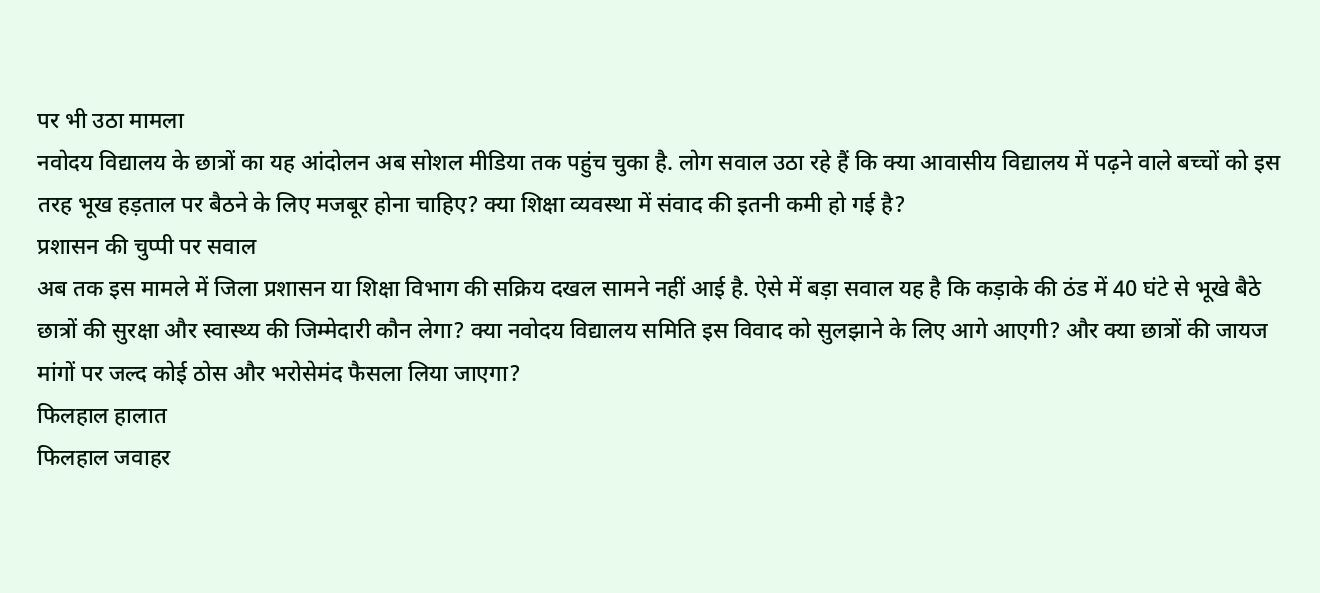पर भी उठा मामला
नवोदय विद्यालय के छात्रों का यह आंदोलन अब सोशल मीडिया तक पहुंच चुका है. लोग सवाल उठा रहे हैं कि क्या आवासीय विद्यालय में पढ़ने वाले बच्चों को इस तरह भूख हड़ताल पर बैठने के लिए मजबूर होना चाहिए? क्या शिक्षा व्यवस्था में संवाद की इतनी कमी हो गई है?
प्रशासन की चुप्पी पर सवाल
अब तक इस मामले में जिला प्रशासन या शिक्षा विभाग की सक्रिय दखल सामने नहीं आई है. ऐसे में बड़ा सवाल यह है कि कड़ाके की ठंड में 40 घंटे से भूखे बैठे छात्रों की सुरक्षा और स्वास्थ्य की जिम्मेदारी कौन लेगा? क्या नवोदय विद्यालय समिति इस विवाद को सुलझाने के लिए आगे आएगी? और क्या छात्रों की जायज मांगों पर जल्द कोई ठोस और भरोसेमंद फैसला लिया जाएगा?
फिलहाल हालात
फिलहाल जवाहर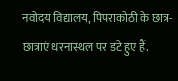नवोदय विद्यालय, पिपराकोठी के छात्र-छात्राएं धरनास्थल पर डटे हुए हैं.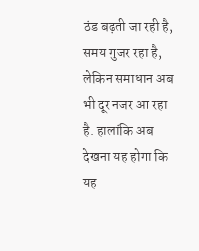ठंड बढ़ती जा रही है, समय गुजर रहा है, लेकिन समाधान अब भी दूर नजर आ रहा है. हालांकि अब देखना यह होगा कि यह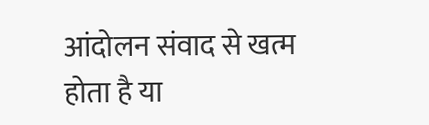आंदोलन संवाद से खत्म होता है या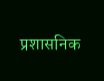प्रशासनिक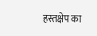हस्तक्षेप का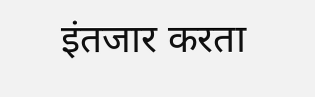इंतजार करता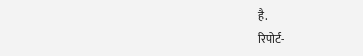है.
रिपोर्ट-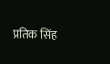प्रतिक सिंह